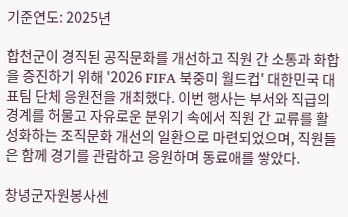기준연도: 2025년

합천군이 경직된 공직문화를 개선하고 직원 간 소통과 화합을 증진하기 위해 '2026 FIFA 북중미 월드컵' 대한민국 대표팀 단체 응원전을 개최했다. 이번 행사는 부서와 직급의 경계를 허물고 자유로운 분위기 속에서 직원 간 교류를 활성화하는 조직문화 개선의 일환으로 마련되었으며, 직원들은 함께 경기를 관람하고 응원하며 동료애를 쌓았다.

창녕군자원봉사센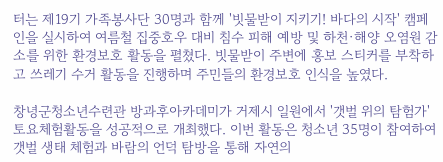터는 제19기 가족봉사단 30명과 함께 '빗물받이 지키기! 바다의 시작' 캠페인을 실시하여 여름철 집중호우 대비 침수 피해 예방 및 하천·해양 오염원 감소를 위한 환경보호 활동을 펼쳤다. 빗물받이 주변에 홍보 스티커를 부착하고 쓰레기 수거 활동을 진행하며 주민들의 환경보호 인식을 높였다.

창녕군청소년수련관 방과후아카데미가 거제시 일원에서 '갯벌 위의 탐험가' 토요체험활동을 성공적으로 개최했다. 이번 활동은 청소년 35명이 참여하여 갯벌 생태 체험과 바람의 언덕 탐방을 통해 자연의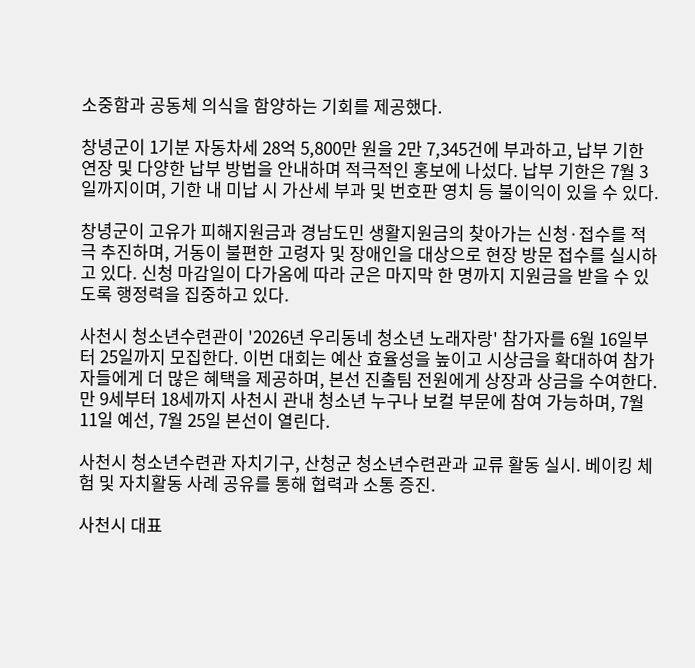소중함과 공동체 의식을 함양하는 기회를 제공했다.

창녕군이 1기분 자동차세 28억 5,800만 원을 2만 7,345건에 부과하고, 납부 기한 연장 및 다양한 납부 방법을 안내하며 적극적인 홍보에 나섰다. 납부 기한은 7월 3일까지이며, 기한 내 미납 시 가산세 부과 및 번호판 영치 등 불이익이 있을 수 있다.

창녕군이 고유가 피해지원금과 경남도민 생활지원금의 찾아가는 신청·접수를 적극 추진하며, 거동이 불편한 고령자 및 장애인을 대상으로 현장 방문 접수를 실시하고 있다. 신청 마감일이 다가옴에 따라 군은 마지막 한 명까지 지원금을 받을 수 있도록 행정력을 집중하고 있다.

사천시 청소년수련관이 '2026년 우리동네 청소년 노래자랑' 참가자를 6월 16일부터 25일까지 모집한다. 이번 대회는 예산 효율성을 높이고 시상금을 확대하여 참가자들에게 더 많은 혜택을 제공하며, 본선 진출팀 전원에게 상장과 상금을 수여한다. 만 9세부터 18세까지 사천시 관내 청소년 누구나 보컬 부문에 참여 가능하며, 7월 11일 예선, 7월 25일 본선이 열린다.

사천시 청소년수련관 자치기구, 산청군 청소년수련관과 교류 활동 실시. 베이킹 체험 및 자치활동 사례 공유를 통해 협력과 소통 증진.

사천시 대표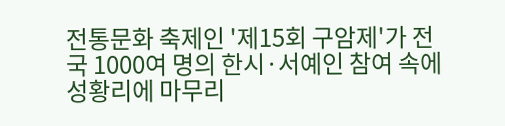전통문화 축제인 '제15회 구암제'가 전국 1000여 명의 한시·서예인 참여 속에 성황리에 마무리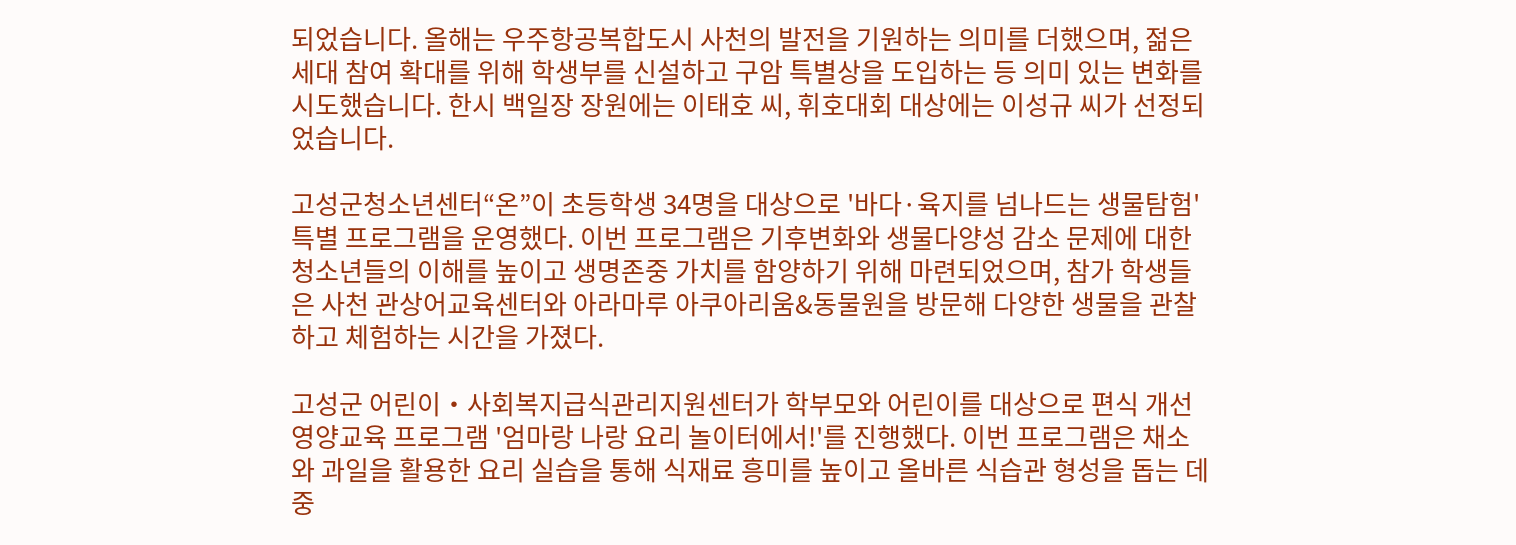되었습니다. 올해는 우주항공복합도시 사천의 발전을 기원하는 의미를 더했으며, 젊은 세대 참여 확대를 위해 학생부를 신설하고 구암 특별상을 도입하는 등 의미 있는 변화를 시도했습니다. 한시 백일장 장원에는 이태호 씨, 휘호대회 대상에는 이성규 씨가 선정되었습니다.

고성군청소년센터“온”이 초등학생 34명을 대상으로 '바다·육지를 넘나드는 생물탐험' 특별 프로그램을 운영했다. 이번 프로그램은 기후변화와 생물다양성 감소 문제에 대한 청소년들의 이해를 높이고 생명존중 가치를 함양하기 위해 마련되었으며, 참가 학생들은 사천 관상어교육센터와 아라마루 아쿠아리움&동물원을 방문해 다양한 생물을 관찰하고 체험하는 시간을 가졌다.

고성군 어린이‧사회복지급식관리지원센터가 학부모와 어린이를 대상으로 편식 개선 영양교육 프로그램 '엄마랑 나랑 요리 놀이터에서!'를 진행했다. 이번 프로그램은 채소와 과일을 활용한 요리 실습을 통해 식재료 흥미를 높이고 올바른 식습관 형성을 돕는 데 중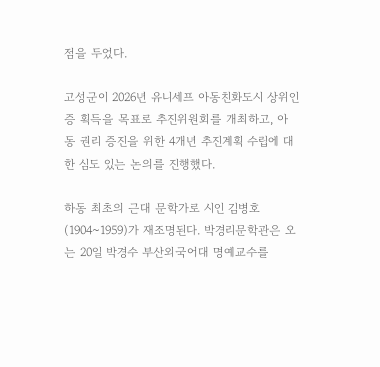점을 두었다.

고성군이 2026년 유니세프 아동친화도시 상위인증 획득을 목표로 추진위원회를 개최하고, 아동 권리 증진을 위한 4개년 추진계획 수립에 대한 심도 있는 논의를 진행했다.

하동 최초의 근대 문학가로 시인 김병호(1904~1959)가 재조명된다. 박경리문학관은 오는 20일 박경수 부산외국어대 명예교수를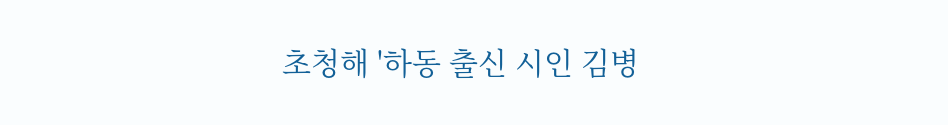초청해 '하동 출신 시인 김병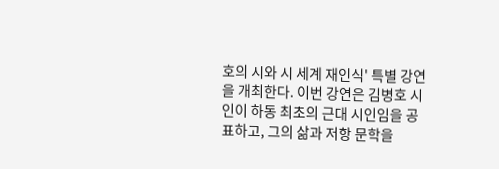호의 시와 시 세계 재인식' 특별 강연을 개최한다. 이번 강연은 김병호 시인이 하동 최초의 근대 시인임을 공표하고, 그의 삶과 저항 문학을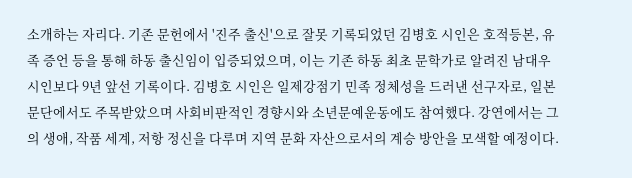소개하는 자리다. 기존 문헌에서 '진주 출신'으로 잘못 기록되었던 김병호 시인은 호적등본, 유족 증언 등을 통해 하동 출신임이 입증되었으며, 이는 기존 하동 최초 문학가로 알려진 남대우 시인보다 9년 앞선 기록이다. 김병호 시인은 일제강점기 민족 정체성을 드러낸 선구자로, 일본 문단에서도 주목받았으며 사회비판적인 경향시와 소년문예운동에도 참여했다. 강연에서는 그의 생애, 작품 세계, 저항 정신을 다루며 지역 문화 자산으로서의 계승 방안을 모색할 예정이다.